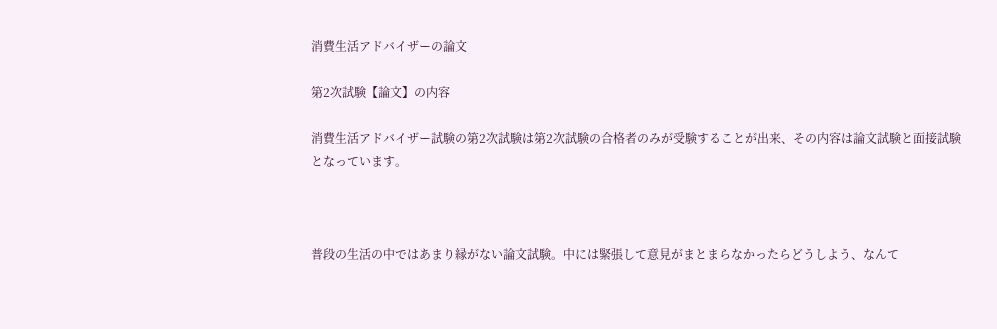消費生活アドバイザーの論文

第2次試験【論文】の内容

消費生活アドバイザー試験の第2次試験は第2次試験の合格者のみが受験することが出来、その内容は論文試験と面接試験となっています。



普段の生活の中ではあまり縁がない論文試験。中には緊張して意見がまとまらなかったらどうしよう、なんて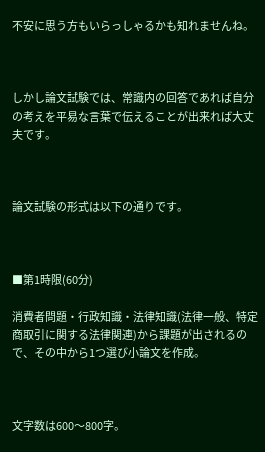不安に思う方もいらっしゃるかも知れませんね。



しかし論文試験では、常識内の回答であれば自分の考えを平易な言葉で伝えることが出来れば大丈夫です。



論文試験の形式は以下の通りです。



■第1時限(60分)

消費者問題・行政知識・法律知識(法律一般、特定商取引に関する法律関連)から課題が出されるので、その中から1つ選び小論文を作成。



文字数は600〜800字。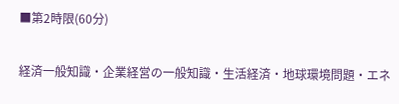■第2時限(60分)

経済一般知識・企業経営の一般知識・生活経済・地球環境問題・エネ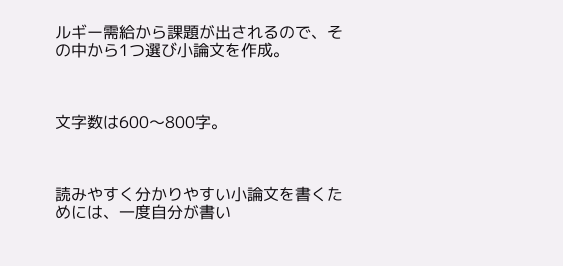ルギー需給から課題が出されるので、その中から1つ選び小論文を作成。



文字数は600〜800字。



読みやすく分かりやすい小論文を書くためには、一度自分が書い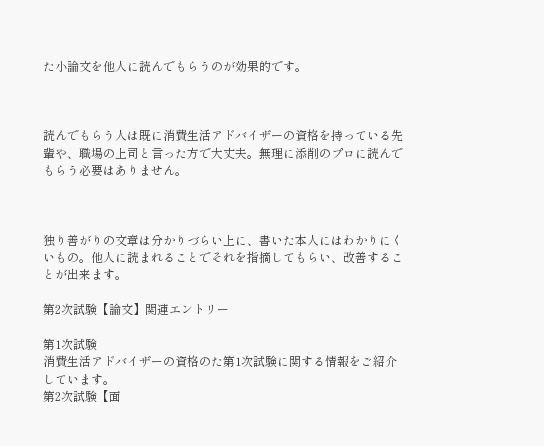た小論文を他人に読んでもらうのが効果的です。



読んでもらう人は既に消費生活アドバイザーの資格を持っている先輩や、職場の上司と言った方で大丈夫。無理に添削のプロに読んでもらう必要はありません。



独り善がりの文章は分かりづらい上に、書いた本人にはわかりにくいもの。他人に読まれることでそれを指摘してもらい、改善することが出来ます。

第2次試験【論文】関連エントリー

第1次試験
消費生活アドバイザーの資格のた第1次試験に関する情報をご紹介しています。
第2次試験【面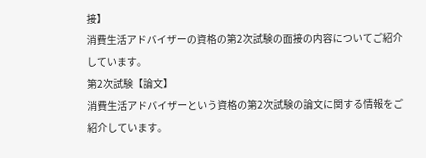接】
消費生活アドバイザーの資格の第2次試験の面接の内容についてご紹介しています。
第2次試験【論文】
消費生活アドバイザーという資格の第2次試験の論文に関する情報をご紹介しています。